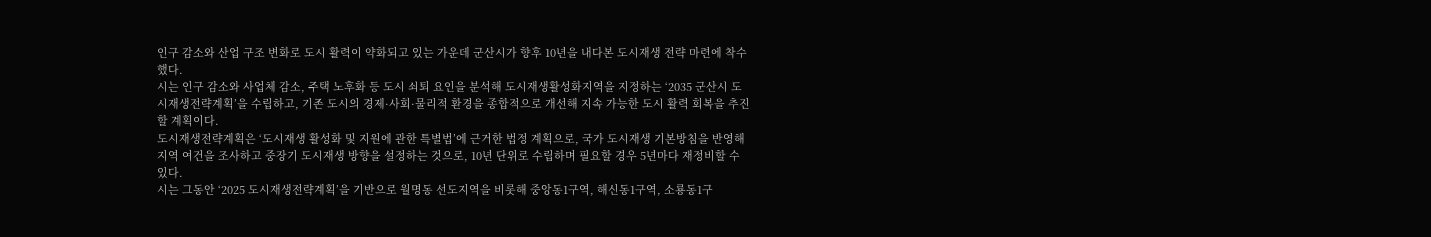인구 감소와 산업 구조 변화로 도시 활력이 약화되고 있는 가운데 군산시가 향후 10년을 내다본 도시재생 전략 마련에 착수했다.
시는 인구 감소와 사업체 감소, 주택 노후화 등 도시 쇠퇴 요인을 분석해 도시재생활성화지역을 지정하는 ‘2035 군산시 도시재생전략계획’을 수립하고, 기존 도시의 경제·사회·물리적 환경을 종합적으로 개선해 지속 가능한 도시 활력 회복을 추진할 계획이다.
도시재생전략계획은 ‘도시재생 활성화 및 지원에 관한 특별법’에 근거한 법정 계획으로, 국가 도시재생 기본방침을 반영해 지역 여건을 조사하고 중장기 도시재생 방향을 설정하는 것으로, 10년 단위로 수립하며 필요할 경우 5년마다 재정비할 수 있다.
시는 그동안 ‘2025 도시재생전략계획’을 기반으로 월명동 선도지역을 비롯해 중앙동1구역, 해신동1구역, 소룡동1구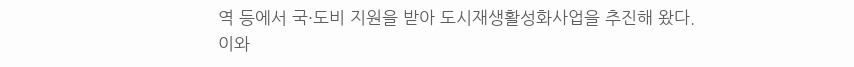역 등에서 국·도비 지원을 받아 도시재생활성화사업을 추진해 왔다.
이와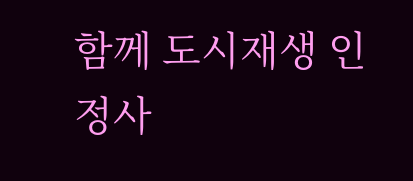함께 도시재생 인정사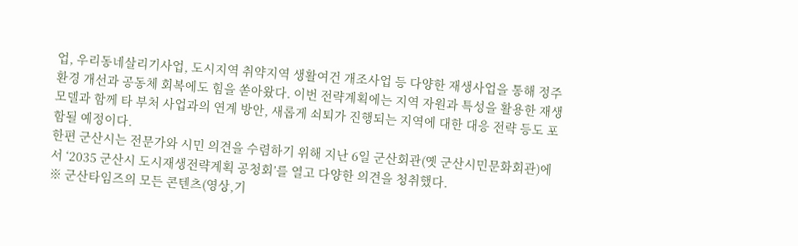업, 우리동네살리기사업, 도시지역 취약지역 생활여건 개조사업 등 다양한 재생사업을 통해 정주환경 개선과 공동체 회복에도 힘을 쏟아왔다. 이번 전략계획에는 지역 자원과 특성을 활용한 재생 모델과 함께 타 부처 사업과의 연계 방안, 새롭게 쇠퇴가 진행되는 지역에 대한 대응 전략 등도 포함될 예정이다.
한편 군산시는 전문가와 시민 의견을 수렴하기 위해 지난 6일 군산회관(옛 군산시민문화회관)에서 ‘2035 군산시 도시재생전략계획 공청회’를 열고 다양한 의견을 청취했다.
※ 군산타임즈의 모든 콘텐츠(영상,기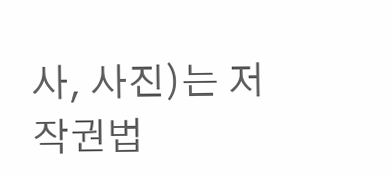사, 사진)는 저작권법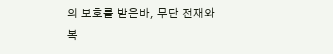의 보호를 받은바, 무단 전재와 복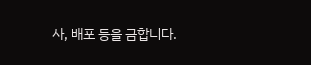사, 배포 등을 금합니다.